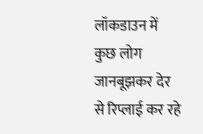लॉकडाउन में कुछ लोग जानबूझकर देर से रिप्लाई कर रहे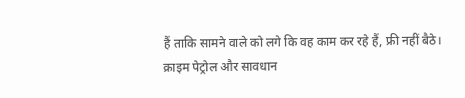हैं ताकि सामने वाले को लगे कि वह काम कर रहे हैं, फ्री नहीं बैठे।
क्राइम पेट्रोल और सावधान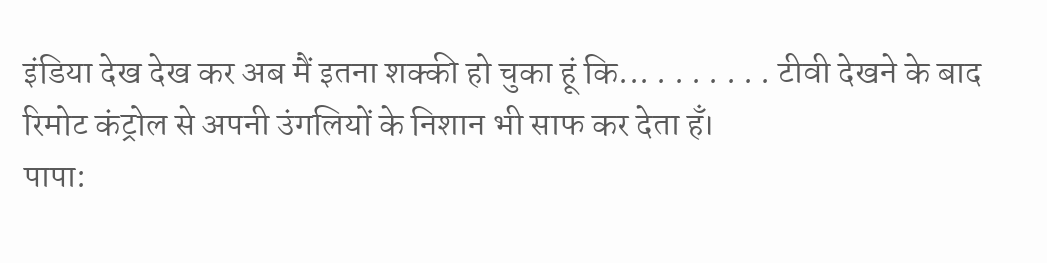इंडिया देख देख कर अब मैं इतना शक्की हो चुका हूं कि... . . . . . . . टीवी देखने के बाद रिमोट कंट्रोल से अपनी उंगलियों के निशान भी साफ कर देता हँ।
पापा: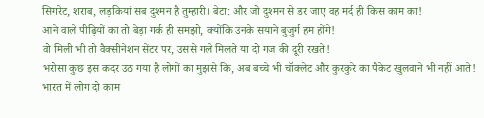सिगरेट, शराब, लड़कियां सब दुश्मन है तुम्हारी। बेटा: और जो दुश्मन से डर जाए वह मर्द ही किस काम का!
आने वाले पीढ़ियों का तो बेड़ा गर्क ही समझो, क्योंकि उनके सयाने बुजुर्ग हम होंगे!
वो मिली भी तो वैक्सीनेशन सेंटर पर, उससे गले मिलते या दो गज की दूरी रखते!
भरोसा कुछ इस कदर उठ गया है लोगों का मुझसे कि, अब बच्चे भी चॉक्लेट और कुरकुरे का पैकेट खुलवाने भी नहीं आते!
भारत में लोग दो काम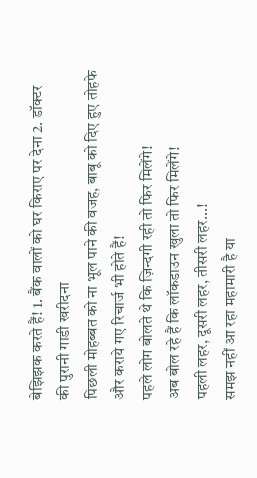बेझिझक करते हैं! 1. बैंक वालों को घर किराए पर देना 2. डॉक्टर की पुरानी गाडी खरीदना
पिछली मोहब्बत को ना भूल पाने की वजह, बाबू को दिए हुए तोहफे और कराये गए रिचार्ज भी होते हैं!
पहले लोग बोलते थे कि ज़िन्दगी रही तो फिर मिलेंगे!
अब बोल रहे हैं कि लॉकडाउन खुला तो फिर मिलेंगे!
पहली लहर, दूसरी लहर, तीसरी लहर...!
समझ नहीं आ रहा महामारी है या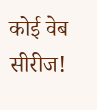कोई वेब सीरीज!